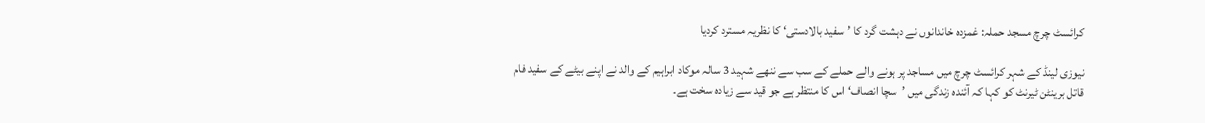کرائسٹ چرچ مسجد حملہ: غمزدہ خاندانوں نے دہشت گرد کا ’سفید بالادستی‘ کا نظریہ مسترد کردیا

نیوزی لینڈ کے شہر کرائسٹ چرچ میں مساجد پر ہونے والے حملے کے سب سے ننھے شہید 3 سالہ موکاد ابراہیم کے والد نے اپنے بیٹے کے سفید فام قاتل برینٹن ٹیرنٹ کو کہا کہ آئندہ زندگی میں ’سچا انصاف‘ اس کا منتظر ہے جو قید سے زیادہ سخت ہے۔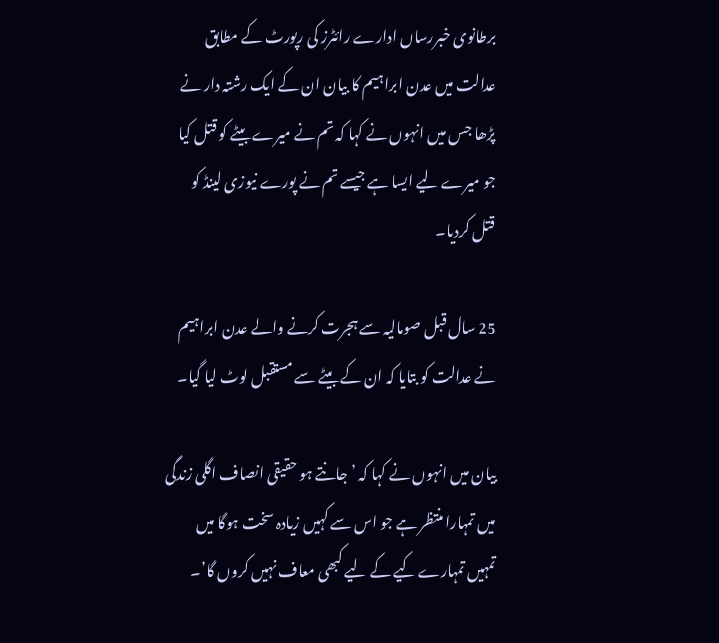برطانوی خبررساں ادارے رائٹرز کی رپورٹ کے مطابق عدالت میں عدن ابراہیم کا بیان ان کے ایک رشتہ دار نے پڑھا جس میں انہوں نے کہا کہ تم نے میرے بیٹے کو قتل کیا جو میرے لیے ایسا ہے جیسے تم نے پورے نیوزی لینڈ کو قتل کردیا۔

25 سال قبل صومالیہ سے ہجرت کرنے والے عدن ابراہیم نے عدالت کو بتایا کہ ان کے بیٹے سے مستقبل لوٹ لیا گیا۔

بیان میں انہوں نے کہا کہ ’جانتے ہو حقیقی انصاف اگلی زندگی میں تمہارا منتظر ہے جو اس سے کہیں زیادہ سخت ہوگا میں تمہیں تمہارے کیے کے لیے کبھی معاف نہیں کروں گا’۔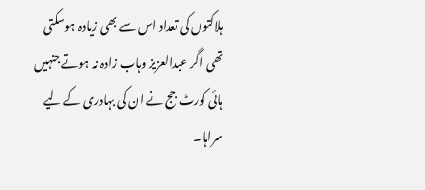ہلاکتوں کی تعداد اس سے بھی زیادہ ہوسکتی تھی اگر عبدالعزیز وہاب زادہ نہ ہوتے جنہیں ہائی کورٹ جج نے ان کی بہادری کے لیے سراہا۔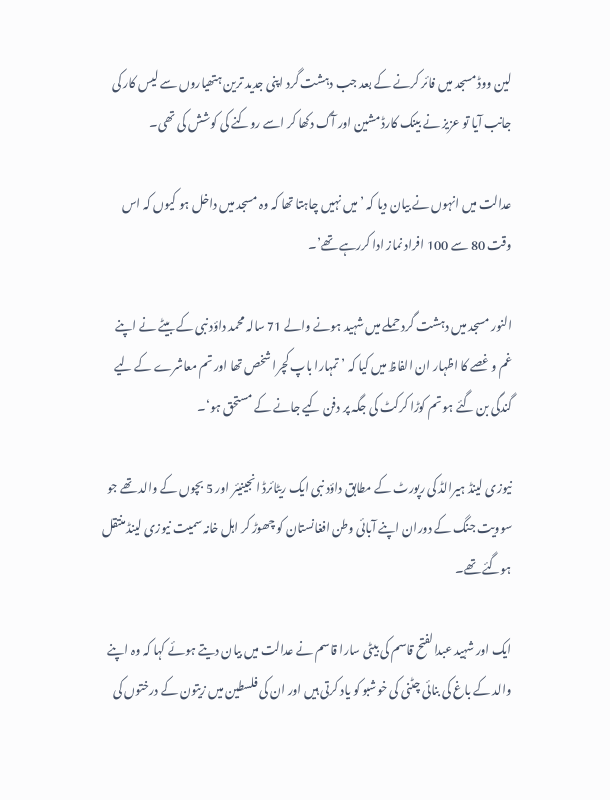لین ووڈ مسجد میں فائر کرنے کے بعد جب دہشت گرد اپنی جدید ترین ہتھیاروں سے لیس کار کی جانب آیا تو عزیز نے بینک کارڈ مشین اور آگ دکھا کر اسے روکنے کی کوشش کی تھی۔

عدالت میں انہوں نے بیان دیا کہ ’میں نہیں چاہتا تھا کہ وہ مسجد میں داخل ہو کیوں کہ اس وقت 80 سے 100 افراد نماز ادا کررہے تھے’۔

النور مسجد میں دہشت گرد حملے میں شہید ہونے والے 71 سالہ محمد داؤد نبی کے بیٹے نے اپنے غم و غصے کا اظہار ان الفاظ میں کیا کہ ’تمہارا باپ کچرا شخص تھا اور تم معاشرے کے لیے گندگی بن گئے ہو تم کوڑا کرکٹ کی جگہ پر دفن کیے جانے کے مستحق ہو‘۔

نیوزی لینڈ ہیرالڈ کی رپورٹ کے مطابق داؤد نبی ایک ریٹائرڈ انجینیئر اور 5 بچوں کے والد تھے جو سوویت جنگ کے دوران اپنے آبائی وطن افغانستان کو چھوڑ کر اہل خانہ سمیت نیوزی لینڈ منتقل ہوگئے تھے۔

ایک اور شہید عبدالفتح قاسم کی بیٹی سارا قاسم نے عدالت میں بیان دیتے ہوئے کہا کہ وہ اپنے والد کے باغ کی بنائی چٹنی کی خوشبو کو یاد کرتی ہیں اور ان کی فلسطین میں زیتون کے درختوں کی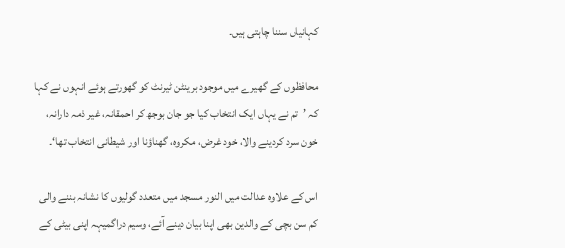کہانیاں سننا چاہتی ہیں۔

محافظوں کے گھیرے میں موجود برینٹن ٹیرنٹ کو گھورتے ہوئے انہوں نے کہا کہ ’تم نے یہاں ایک انتخاب کیا جو جان بوجھ کر احمقانہ، غیر ذمہ دارانہ، خون سرد کردینے والا، خود غرض، مکروہ، گھناؤنا اور شیطانی انتخاب تھا‘۔

اس کے علاوہ عدالت میں النور مسجد میں متعدد گولیوں کا نشانہ بننے والی کم سن بچی کے والدین بھی اپنا بیان دینے آئے، وسیم دراگمیہہ اپنی بیٹی کے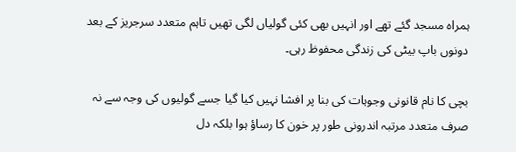ہمراہ مسجد گئے تھے اور انہیں بھی کئی گولیاں لگی تھیں تاہم متعدد سرجریز کے بعد دونوں باپ بیٹی کی زندگی محفوظ رہی۔

بچی کا نام قانونی وجوہات کی بنا پر افشا نہیں کیا گیا جسے گولیوں کی وجہ سے نہ صرف متعدد مرتبہ اندرونی طور پر خون کا رساؤ ہوا بلکہ دل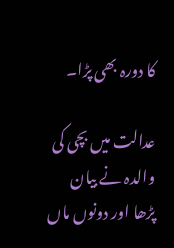کا دورہ بھی پڑا۔

عدالت میں بچی کی والدہ نے بیان پڑھا اور دونوں ماں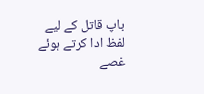باپ قاتل کے لیے لفظ ادا کرتے ہوئے غصے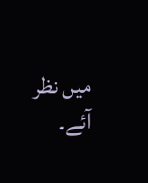میں نظر آئے۔